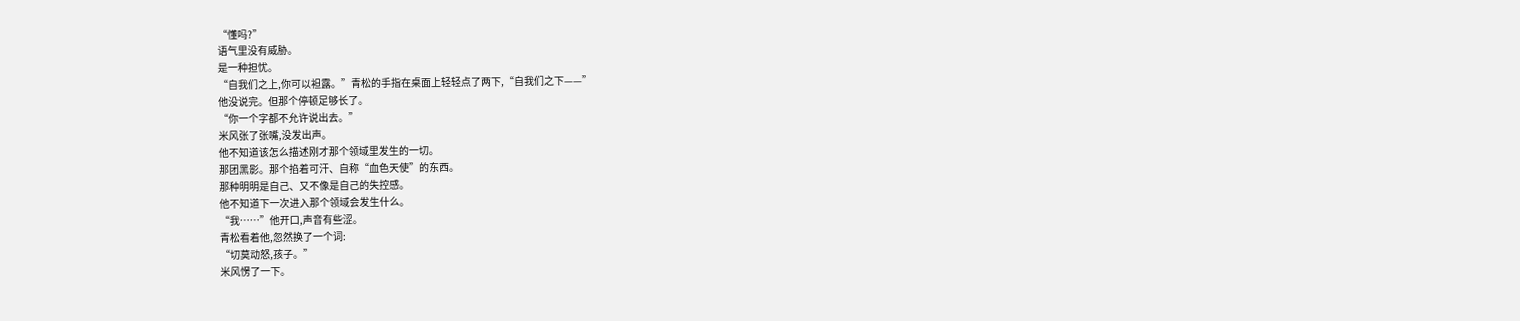“懂吗?”
语气里没有威胁。
是一种担忧。
“自我们之上,你可以袒露。”青松的手指在桌面上轻轻点了两下,“自我们之下——”
他没说完。但那个停顿足够长了。
“你一个字都不允许说出去。”
米风张了张嘴,没发出声。
他不知道该怎么描述刚才那个领域里发生的一切。
那团黑影。那个掐着可汗、自称“血色天使”的东西。
那种明明是自己、又不像是自己的失控感。
他不知道下一次进入那个领域会发生什么。
“我……”他开口,声音有些涩。
青松看着他,忽然换了一个词:
“切莫动怒,孩子。”
米风愣了一下。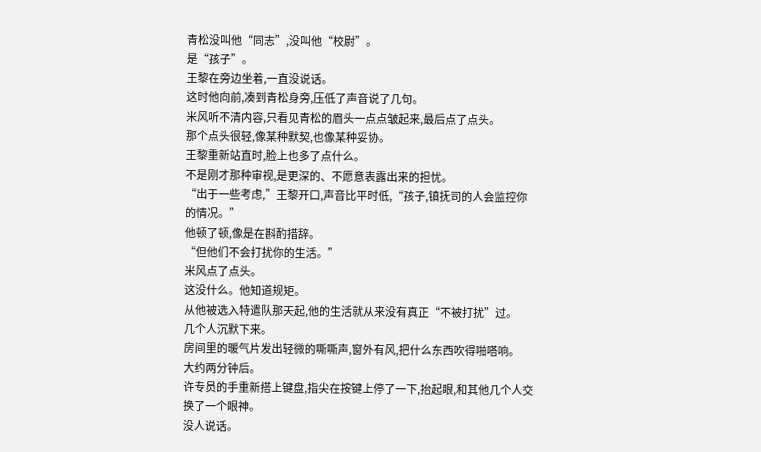青松没叫他“同志”,没叫他“校尉”。
是“孩子”。
王黎在旁边坐着,一直没说话。
这时他向前,凑到青松身旁,压低了声音说了几句。
米风听不清内容,只看见青松的眉头一点点皱起来,最后点了点头。
那个点头很轻,像某种默契,也像某种妥协。
王黎重新站直时,脸上也多了点什么。
不是刚才那种审视,是更深的、不愿意表露出来的担忧。
“出于一些考虑,”王黎开口,声音比平时低,“孩子,镇抚司的人会监控你的情况。”
他顿了顿,像是在斟酌措辞。
“但他们不会打扰你的生活。”
米风点了点头。
这没什么。他知道规矩。
从他被选入特遣队那天起,他的生活就从来没有真正“不被打扰”过。
几个人沉默下来。
房间里的暖气片发出轻微的嘶嘶声,窗外有风,把什么东西吹得啪嗒响。
大约两分钟后。
许专员的手重新搭上键盘,指尖在按键上停了一下,抬起眼,和其他几个人交换了一个眼神。
没人说话。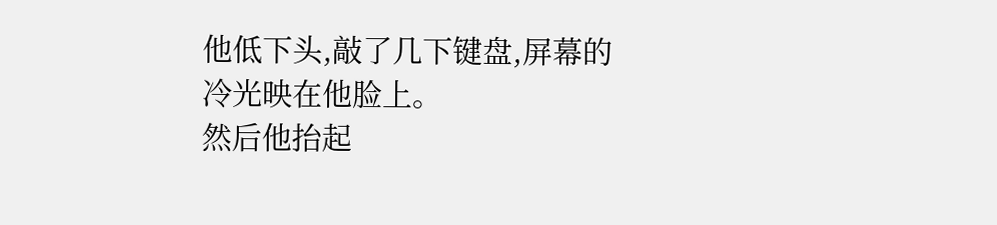他低下头,敲了几下键盘,屏幕的冷光映在他脸上。
然后他抬起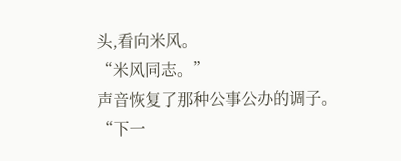头,看向米风。
“米风同志。”
声音恢复了那种公事公办的调子。
“下一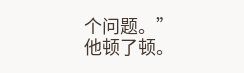个问题。”
他顿了顿。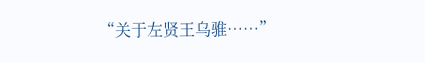“关于左贤王乌骓……”